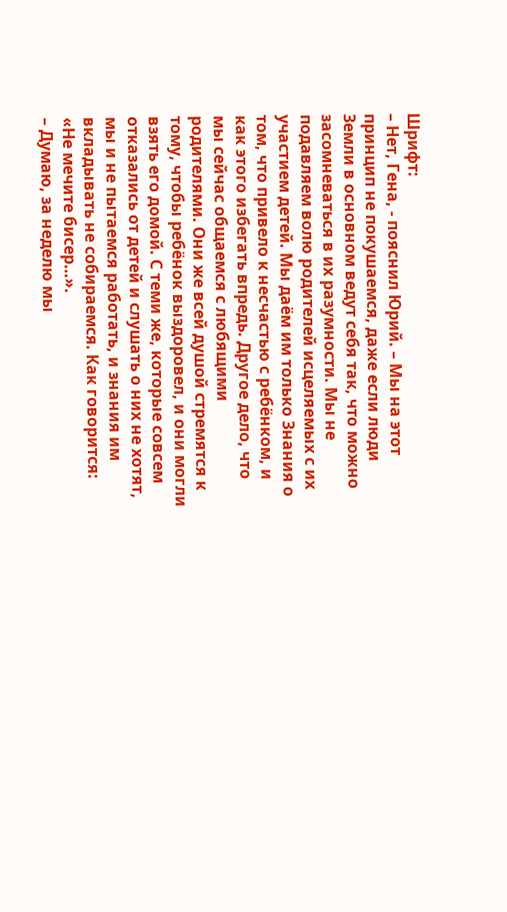Шрифт:
– Нет, Гена, - пояснил Юрий. – Мы на этот принцип не покушаемся, даже если люди Земли в основном ведут себя так, что можно засомневаться в их разумности. Мы не подавляем волю родителей исцеляемых с их участием детей. Мы даём им только Знания о том, что привело к несчастью с ребёнком, и как этого избегать впредь. Другое дело, что мы сейчас общаемся с любящими родителями. Они же всей душой стремятся к тому, чтобы ребёнок выздоровел, и они могли взять его домой. С теми же, которые совсем отказались от детей и слушать о них не хотят, мы и не пытаемся работать, и знания им вкладывать не собираемся. Как говорится: «Не мечите бисер…».
– Думаю, за неделю мы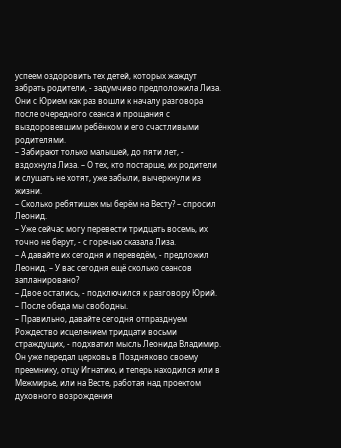успеем оздоровить тех детей, которых жаждут забрать родители, - задумчиво предположила Лиза.
Они с Юрием как раз вошли к началу разговора после очередного сеанса и прощания с выздоровевшим ребёнком и его счастливыми родителями.
– Забирают только малышей, до пяти лет, - вздохнула Лиза. – О тех, кто постарше, их родители и слушать не хотят, уже забыли, вычеркнули из жизни.
– Сколько ребятишек мы берём на Весту? – спросил Леонид.
– Уже сейчас могу перевести тридцать восемь, их точно не берут, - с горечью сказала Лиза.
– А давайте их сегодня и переведём, - предложил Леонид. – У вас сегодня ещё сколько сеансов запланировано?
– Двое остались, - подключился к разговору Юрий. – После обеда мы свободны.
– Правильно, давайте сегодня отпразднуем Рождество исцелением тридцати восьми страждущих, - подхватил мысль Леонида Владимир.
Он уже передал церковь в Поздняково своему преемнику, отцу Игнатию, и теперь находился или в Межмирье, или на Весте, работая над проектом духовного возрождения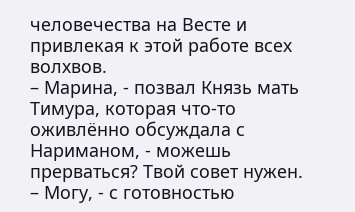человечества на Весте и привлекая к этой работе всех волхвов.
– Марина, - позвал Князь мать Тимура, которая что-то оживлённо обсуждала с Нариманом, - можешь прерваться? Твой совет нужен.
– Могу, - с готовностью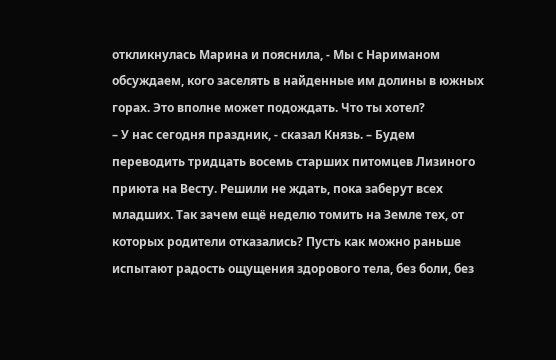откликнулась Марина и пояснила, - Мы с Нариманом обсуждаем, кого заселять в найденные им долины в южных горах. Это вполне может подождать. Что ты хотел?
– У нас сегодня праздник, - сказал Князь. – Будем переводить тридцать восемь старших питомцев Лизиного приюта на Весту. Решили не ждать, пока заберут всех младших. Так зачем ещё неделю томить на Земле тех, от которых родители отказались? Пусть как можно раньше испытают радость ощущения здорового тела, без боли, без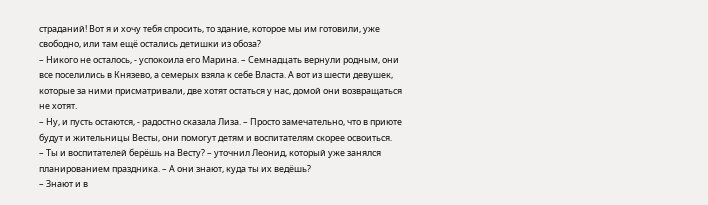страданий! Вот я и хочу тебя спросить, то здание, которое мы им готовили, уже свободно, или там ещё остались детишки из обоза?
– Никого не осталось, - успокоила его Марина. – Семнадцать вернули родным, они все поселились в Князево, а семерых взяла к себе Власта. А вот из шести девушек, которые за ними присматривали, две хотят остаться у нас, домой они возвращаться не хотят.
– Ну, и пусть остаются, - радостно сказала Лиза. – Просто замечательно, что в приюте будут и жительницы Весты, они помогут детям и воспитателям скорее освоиться.
– Ты и воспитателей берёшь на Весту? – уточнил Леонид, который уже занялся планированием праздника. – А они знают, куда ты их ведёшь?
– Знают и в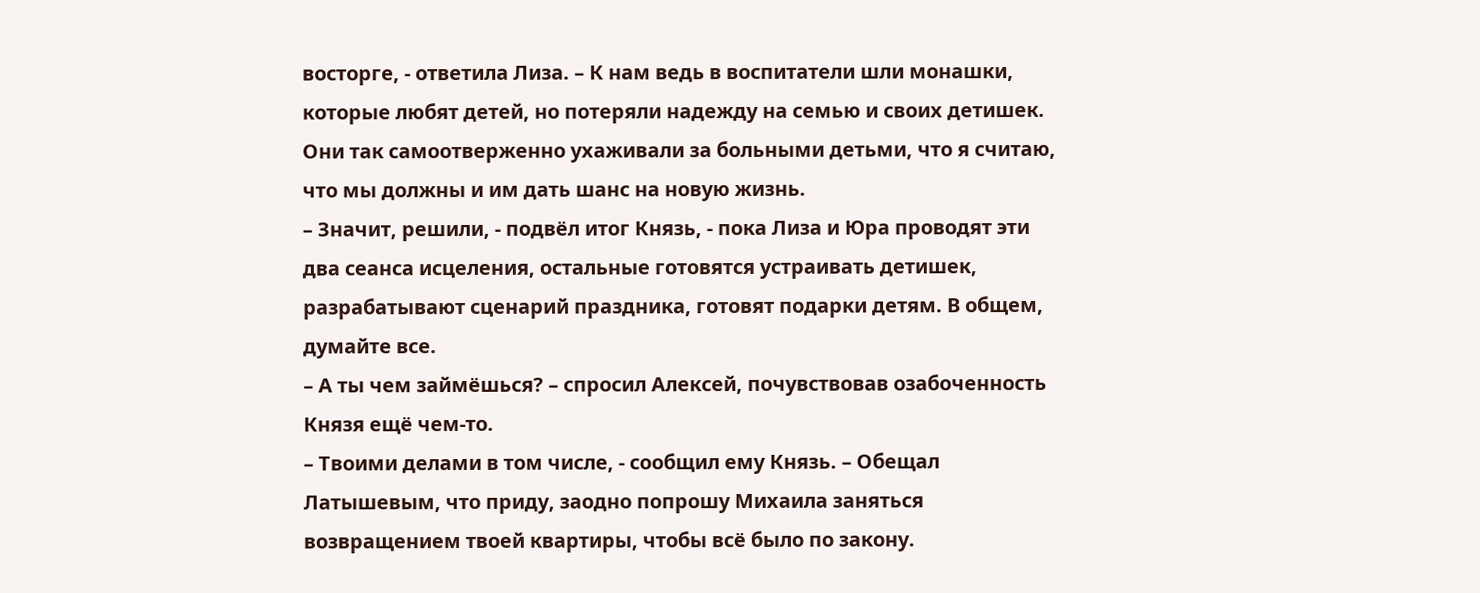восторге, - ответила Лиза. – К нам ведь в воспитатели шли монашки, которые любят детей, но потеряли надежду на семью и своих детишек. Они так самоотверженно ухаживали за больными детьми, что я считаю, что мы должны и им дать шанс на новую жизнь.
– Значит, решили, - подвёл итог Князь, - пока Лиза и Юра проводят эти два сеанса исцеления, остальные готовятся устраивать детишек, разрабатывают сценарий праздника, готовят подарки детям. В общем, думайте все.
– А ты чем займёшься? – спросил Алексей, почувствовав озабоченность Князя ещё чем-то.
– Твоими делами в том числе, - сообщил ему Князь. – Обещал Латышевым, что приду, заодно попрошу Михаила заняться возвращением твоей квартиры, чтобы всё было по закону.